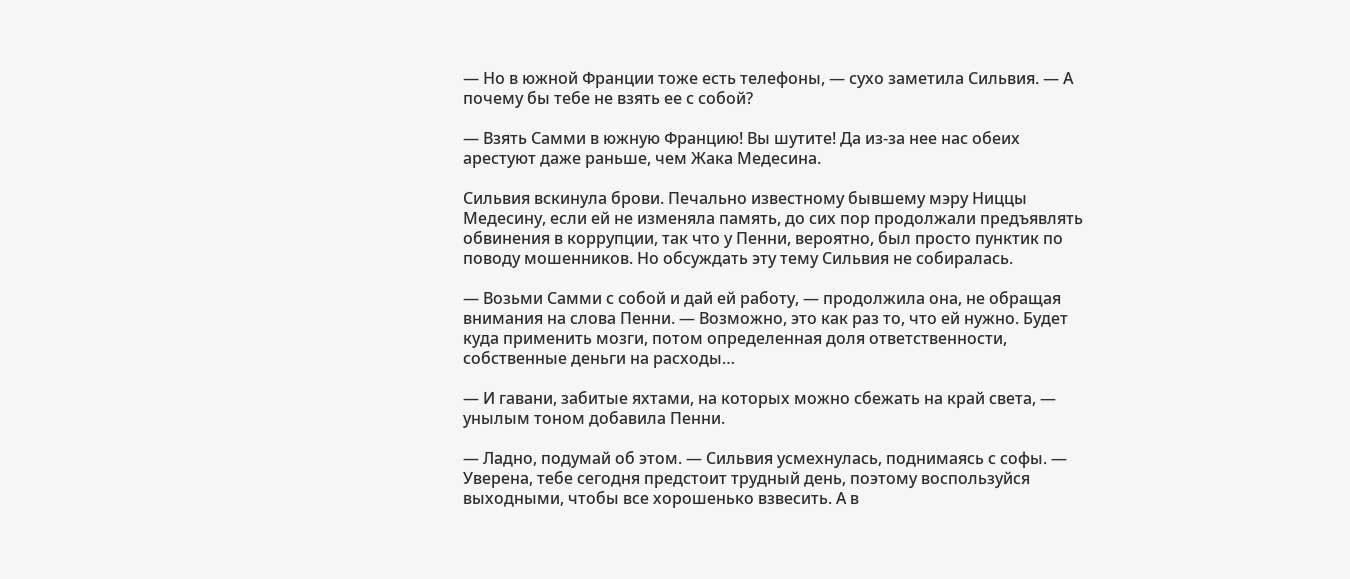— Но в южной Франции тоже есть телефоны, — сухо заметила Сильвия. — А почему бы тебе не взять ее с собой?

— Взять Самми в южную Францию! Вы шутите! Да из-за нее нас обеих арестуют даже раньше, чем Жака Медесина.

Сильвия вскинула брови. Печально известному бывшему мэру Ниццы Медесину, если ей не изменяла память, до сих пор продолжали предъявлять обвинения в коррупции, так что у Пенни, вероятно, был просто пунктик по поводу мошенников. Но обсуждать эту тему Сильвия не собиралась.

— Возьми Самми с собой и дай ей работу, — продолжила она, не обращая внимания на слова Пенни. — Возможно, это как раз то, что ей нужно. Будет куда применить мозги, потом определенная доля ответственности, собственные деньги на расходы…

— И гавани, забитые яхтами, на которых можно сбежать на край света, — унылым тоном добавила Пенни.

— Ладно, подумай об этом. — Сильвия усмехнулась, поднимаясь с софы. — Уверена, тебе сегодня предстоит трудный день, поэтому воспользуйся выходными, чтобы все хорошенько взвесить. А в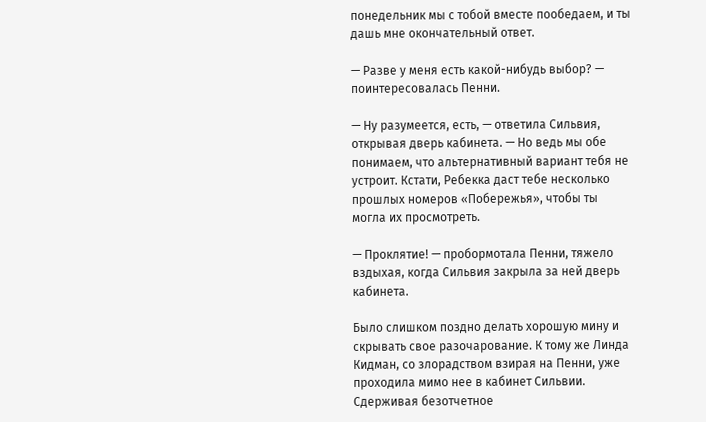понедельник мы с тобой вместе пообедаем, и ты дашь мне окончательный ответ.

— Разве у меня есть какой-нибудь выбор? — поинтересовалась Пенни.

— Ну разумеется, есть, — ответила Сильвия, открывая дверь кабинета. — Но ведь мы обе понимаем, что альтернативный вариант тебя не устроит. Кстати, Ребекка даст тебе несколько прошлых номеров «Побережья», чтобы ты могла их просмотреть.

— Проклятие! — пробормотала Пенни, тяжело вздыхая, когда Сильвия закрыла за ней дверь кабинета.

Было слишком поздно делать хорошую мину и скрывать свое разочарование. К тому же Линда Кидман, со злорадством взирая на Пенни, уже проходила мимо нее в кабинет Сильвии. Сдерживая безотчетное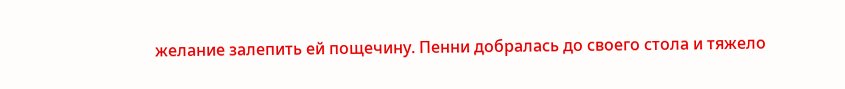желание залепить ей пощечину. Пенни добралась до своего стола и тяжело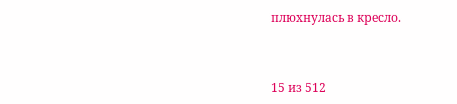плюхнулась в кресло.



15 из 512